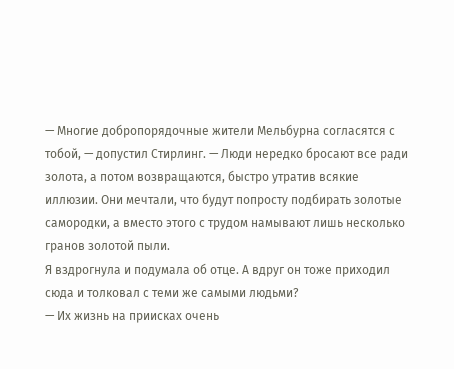— Многие добропорядочные жители Мельбурна согласятся с тобой, — допустил Стирлинг. — Люди нередко бросают все ради золота, а потом возвращаются, быстро утратив всякие иллюзии. Они мечтали, что будут попросту подбирать золотые самородки, а вместо этого с трудом намывают лишь несколько гранов золотой пыли.
Я вздрогнула и подумала об отце. А вдруг он тоже приходил сюда и толковал с теми же самыми людьми?
— Их жизнь на приисках очень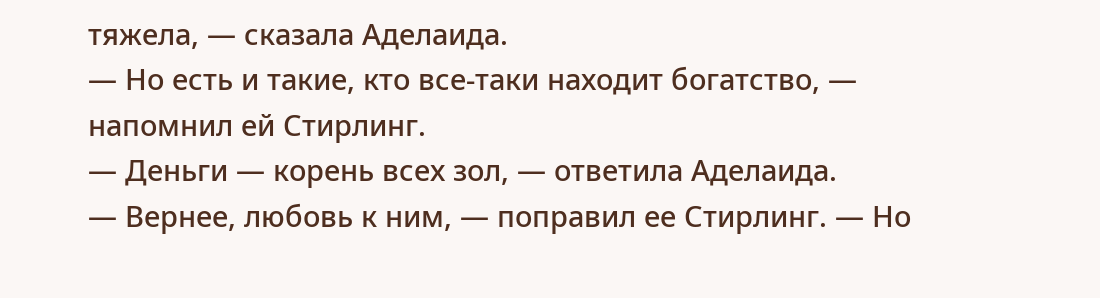тяжела, — сказала Аделаида.
— Но есть и такие, кто все-таки находит богатство, — напомнил ей Стирлинг.
— Деньги — корень всех зол, — ответила Аделаида.
— Вернее, любовь к ним, — поправил ее Стирлинг. — Но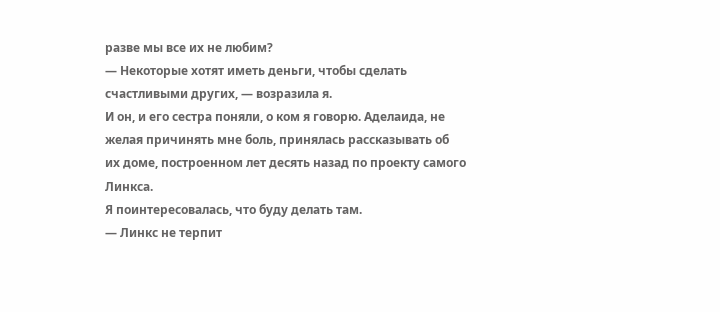разве мы все их не любим?
— Некоторые хотят иметь деньги, чтобы сделать счастливыми других, — возразила я.
И он, и его сестра поняли, о ком я говорю. Аделаида, не желая причинять мне боль, принялась рассказывать об их доме, построенном лет десять назад по проекту самого Линкса.
Я поинтересовалась, что буду делать там.
— Линкс не терпит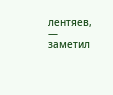лентяев, — заметил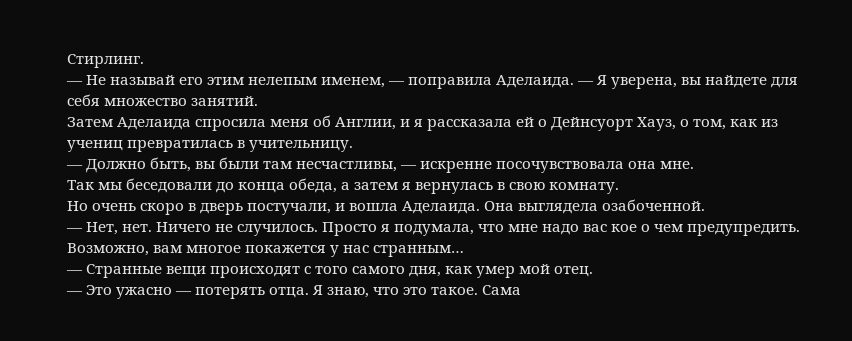Стирлинг.
— Не называй его этим нелепым именем, — поправила Аделаида. — Я уверена, вы найдете для себя множество занятий.
Затем Аделаида спросила меня об Англии, и я рассказала ей о Дейнсуорт Хауз, о том, как из учениц превратилась в учительницу.
— Должно быть, вы были там несчастливы, — искренне посочувствовала она мне.
Так мы беседовали до конца обеда, а затем я вернулась в свою комнату.
Но очень скоро в дверь постучали, и вошла Аделаида. Она выглядела озабоченной.
— Нет, нет. Ничего не случилось. Просто я подумала, что мне надо вас кое о чем предупредить. Возможно, вам многое покажется у нас странным…
— Странные вещи происходят с того самого дня, как умер мой отец.
— Это ужасно — потерять отца. Я знаю, что это такое. Сама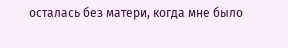осталась без матери, когда мне было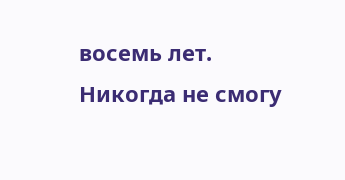восемь лет. Никогда не смогу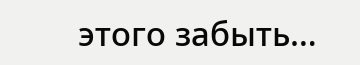этого забыть…